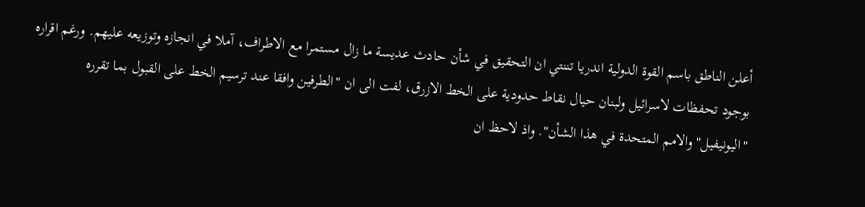أعلن الناطق باسم القوة الدولية اندريا تننتي ان التحقيق في شأن حادث عديسة ما زال مستمرا مع الاطراف، آملا في انجازه وتوزيعه عليهم. ورغم اقراره بوجود تحفظات لاسرائيل ولبنان حيال نقاط حدودية على الخط الازرق، لفت الى ان "الطرفين وافقا عند ترسيم الخط على القبول بما تقرره "اليونيفيل" والامم المتحدة في هذا الشأن". واذ لاحظ ان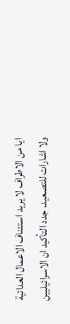ايا من الاطراف لا يريد استئناف الاعمال العدائية ولا اشارات للتصعيد، جدد التأكيد ان الاسرائيليين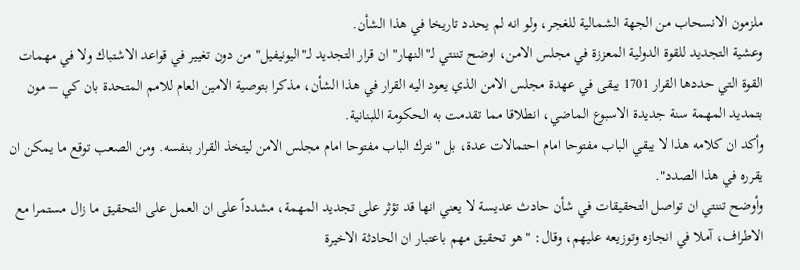ملزمون الانسحاب من الجهة الشمالية للغجر، ولو انه لم يحدد تاريخا في هذا الشأن.
وعشية التجديد للقوة الدولية المعززة في مجلس الامن، اوضح تننتي لـ"النهار" ان قرار التجديد لـ"اليونيفيل" من دون تغيير في قواعد الاشتباك ولا في مهمات القوة التي حددها القرار 1701 يبقى في عهدة مجلس الامن الذي يعود اليه القرار في هذا الشأن، مذكرا بتوصية الامين العام للامم المتحدة بان كي – مون بتمديد المهمة سنة جديدة الاسبوع الماضي، انطلاقا مما تقدمت به الحكومة اللبنانية.
وأكد ان كلامه هذا لا يبقي الباب مفتوحا امام احتمالات عدة، بل "نترك الباب مفتوحا امام مجلس الامن ليتخذ القرار بنفسه. ومن الصعب توقع ما يمكن ان يقرره في هذا الصدد".
وأوضح تننتي ان تواصل التحقيقات في شأن حادث عديسة لا يعني انها قد تؤثر على تجديد المهمة، مشدداً على ان العمل على التحقيق ما زال مستمرا مع الاطراف، آملا في انجازه وتوزيعه عليهم، وقال: "هو تحقيق مهم باعتبار ان الحادثة الاخيرة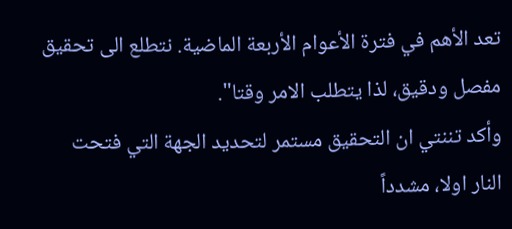تعد الأهم في فترة الأعوام الأربعة الماضية. نتطلع الى تحقيق مفصل ودقيق، لذا يتطلب الامر وقتا".
وأكد تننتي ان التحقيق مستمر لتحديد الجهة التي فتحت النار اولا، مشدداً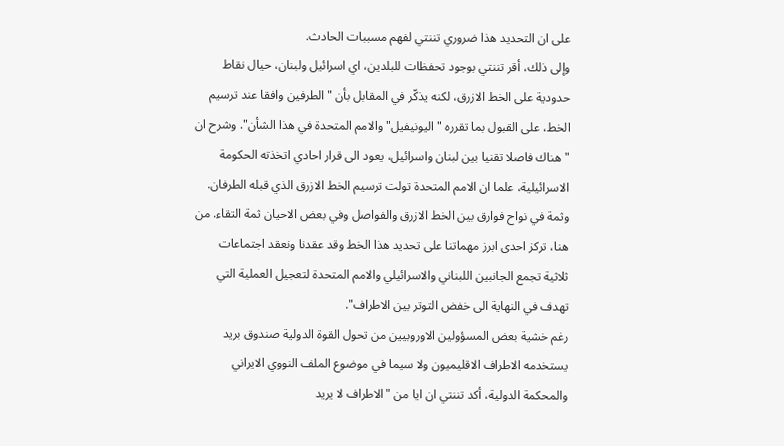على ان التحديد هذا ضروري تننتي لفهم مسببات الحادث.
وإلى ذلك، أقر تننتي بوجود تحفظات للبلدين، اي اسرائيل ولبنان، حيال نقاط حدودية على الخط الازرق، لكنه يذكّر في المقابل بأن "الطرفين وافقا عند ترسيم الخط، على القبول بما تقرره "اليونيفيل" والامم المتحدة في هذا الشأن". وشرح ان "هناك فاصلا تقنيا بين لبنان واسرائيل، يعود الى قرار احادي اتخذته الحكومة الاسرائيلية، علما ان الامم المتحدة تولت ترسيم الخط الازرق الذي قبله الطرفان. وثمة في نواح فوارق بين الخط الازرق والفواصل وفي بعض الاحيان ثمة التقاء. من هنا، تركز احدى ابرز مهماتنا على تحديد هذا الخط وقد عقدنا ونعقد اجتماعات ثلاثية تجمع الجانبين اللبناني والاسرائيلي والامم المتحدة لتعجيل العملية التي تهدف في النهاية الى خفض التوتر بين الاطراف".
رغم خشية بعض المسؤولين الاوروبيين من تحول القوة الدولية صندوق بريد يستخدمه الاطراف الاقليميون ولا سيما في موضوع الملف النووي الايراني والمحكمة الدولية، أكد تننتي ان ايا من "الاطراف لا يريد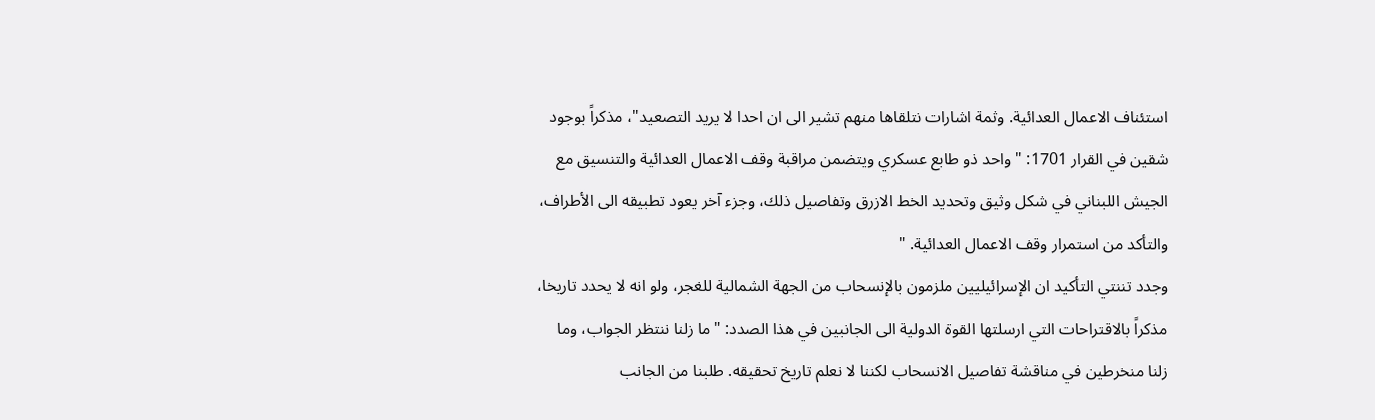استئناف الاعمال العدائية. وثمة اشارات نتلقاها منهم تشير الى ان احدا لا يريد التصعيد"، مذكراً بوجود شقين في القرار 1701: "واحد ذو طابع عسكري ويتضمن مراقبة وقف الاعمال العدائية والتنسيق مع الجيش اللبناني في شكل وثيق وتحديد الخط الازرق وتفاصيل ذلك، وجزء آخر يعود تطبيقه الى الأطراف، والتأكد من استمرار وقف الاعمال العدائية. "
وجدد تننتي التأكيد ان الإسرائيليين ملزمون بالإنسحاب من الجهة الشمالية للغجر، ولو انه لا يحدد تاريخا، مذكراً بالاقتراحات التي ارسلتها القوة الدولية الى الجانبين في هذا الصدد: "ما زلنا ننتظر الجواب، وما زلنا منخرطين في مناقشة تفاصيل الانسحاب لكننا لا نعلم تاريخ تحقيقه. طلبنا من الجانب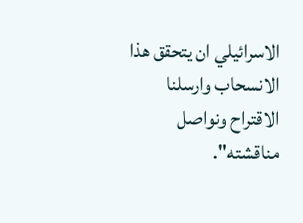الاسرائيلي ان يتحقق هذا الانسحاب وارسلنا الاقتراح ونواصل مناقشته".